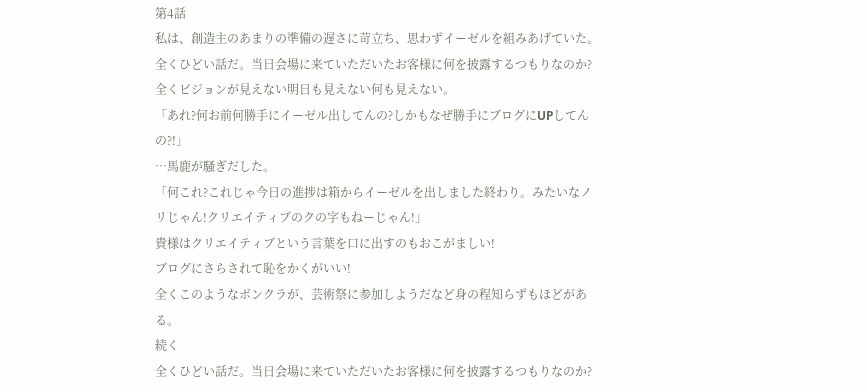第4話
私は、創造主のあまりの準備の遅さに苛立ち、思わずイーゼルを組みあげていた。
全くひどい話だ。当日会場に来ていただいたお客様に何を披露するつもりなのか?全くビジョンが見えない明日も見えない何も見えない。
「あれ?何お前何勝手にイーゼル出してんの?しかもなぜ勝手にブログにUPしてんの?!」
…馬鹿が騒ぎだした。
「何これ?これじゃ今日の進捗は箱からイーゼルを出しました終わり。みたいなノリじゃん!クリエイティブのクの字もねーじゃん!」
貴様はクリエイティブという言葉を口に出すのもおこがましい!
ブログにさらされて恥をかくがいい!
全くこのようなボンクラが、芸術祭に参加しようだなど身の程知らずもほどがある。
続く
全くひどい話だ。当日会場に来ていただいたお客様に何を披露するつもりなのか?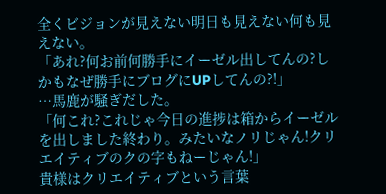全くビジョンが見えない明日も見えない何も見えない。
「あれ?何お前何勝手にイーゼル出してんの?しかもなぜ勝手にブログにUPしてんの?!」
…馬鹿が騒ぎだした。
「何これ?これじゃ今日の進捗は箱からイーゼルを出しました終わり。みたいなノリじゃん!クリエイティブのクの字もねーじゃん!」
貴様はクリエイティブという言葉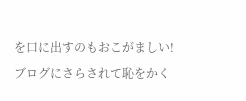を口に出すのもおこがましい!
ブログにさらされて恥をかく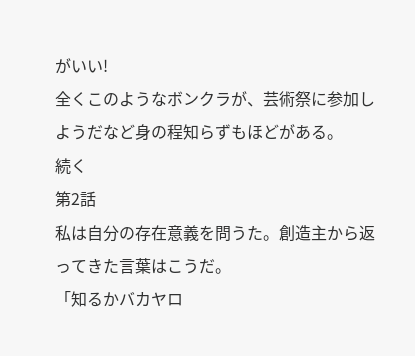がいい!
全くこのようなボンクラが、芸術祭に参加しようだなど身の程知らずもほどがある。
続く
第2話
私は自分の存在意義を問うた。創造主から返ってきた言葉はこうだ。
「知るかバカヤロ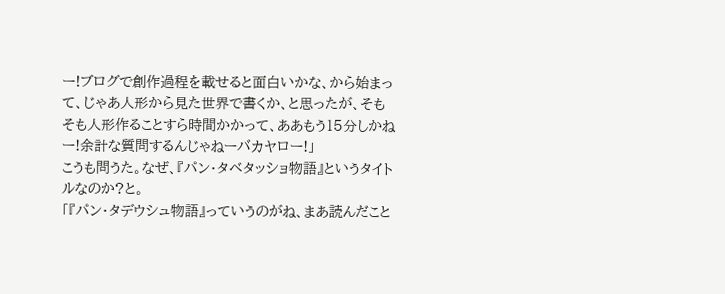ー!ブログで創作過程を載せると面白いかな、から始まって、じゃあ人形から見た世界で書くか、と思ったが、そもそも人形作ることすら時間かかって、ああもう15分しかねー!余計な質問するんじゃねーバカヤロー!」
こうも問うた。なぜ、『パン・タベタッショ物語』というタイトルなのか?と。
「『パン・タデウシュ物語』っていうのがね、まあ読んだこと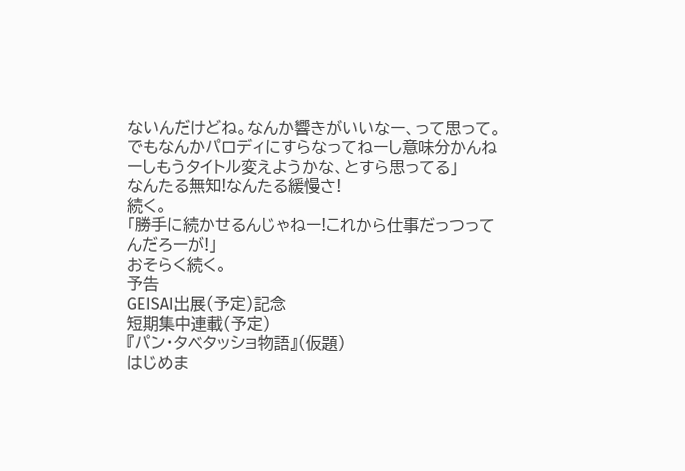ないんだけどね。なんか響きがいいなー、って思って。でもなんかパロディにすらなってねーし意味分かんねーしもうタイトル変えようかな、とすら思ってる」
なんたる無知!なんたる緩慢さ!
続く。
「勝手に続かせるんじゃねー!これから仕事だっつってんだろーが!」
おそらく続く。
予告
GEISAI出展(予定)記念
短期集中連載(予定)
『パン・タベタッショ物語』(仮題)
はじめま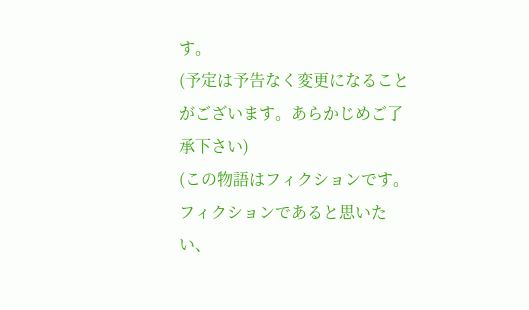す。
(予定は予告なく変更になることがございます。あらかじめご了承下さい)
(この物語はフィクションです。フィクションであると思いたい、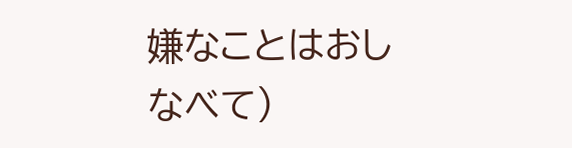嫌なことはおしなべて)